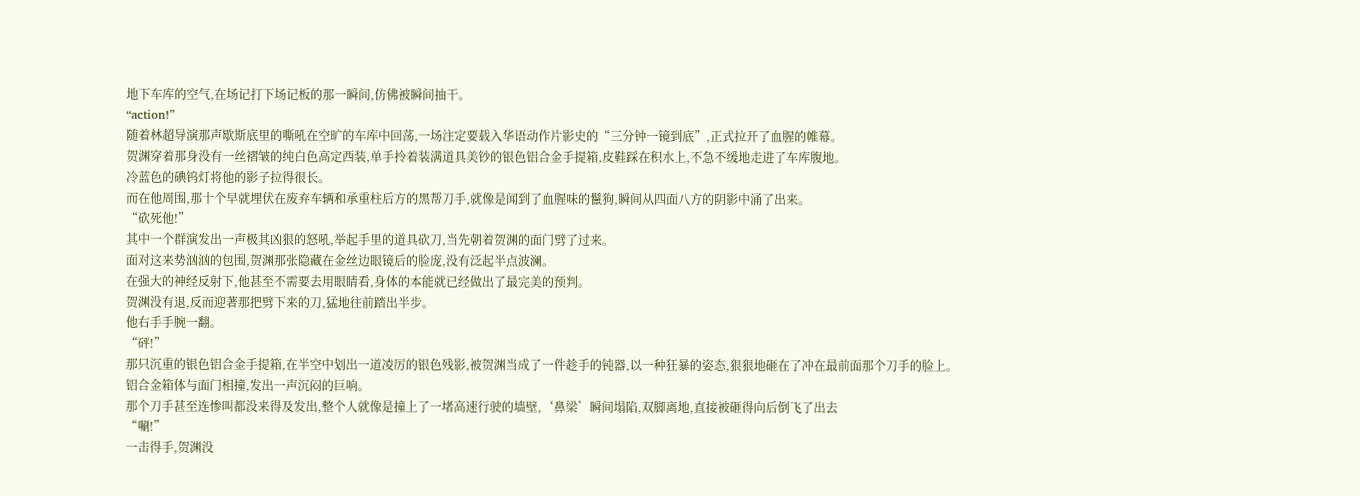地下车库的空气,在场记打下场记板的那一瞬间,仿佛被瞬间抽干。
“action!”
随着林超导演那声歇斯底里的嘶吼在空旷的车库中回荡,一场注定要载入华语动作片影史的“三分钟一镜到底”,正式拉开了血腥的帷幕。
贺渊穿着那身没有一丝褶皱的纯白色高定西装,单手拎着装满道具美钞的银色铝合金手提箱,皮鞋踩在积水上,不急不缓地走进了车库腹地。
冷蓝色的碘钨灯将他的影子拉得很长。
而在他周围,那十个早就埋伏在废弃车辆和承重柱后方的黑帮刀手,就像是闻到了血腥味的鬣狗,瞬间从四面八方的阴影中涌了出来。
“砍死他!”
其中一个群演发出一声极其凶狠的怒吼,举起手里的道具砍刀,当先朝着贺渊的面门劈了过来。
面对这来势汹汹的包围,贺渊那张隐藏在金丝边眼镜后的脸庞,没有泛起半点波澜。
在强大的神经反射下,他甚至不需要去用眼睛看,身体的本能就已经做出了最完美的预判。
贺渊没有退,反而迎著那把劈下来的刀,猛地往前踏出半步。
他右手手腕一翻。
“砰!”
那只沉重的银色铝合金手提箱,在半空中划出一道凌厉的银色残影,被贺渊当成了一件趁手的钝器,以一种狂暴的姿态,狠狠地砸在了冲在最前面那个刀手的脸上。
铝合金箱体与面门相撞,发出一声沉闷的巨响。
那个刀手甚至连惨叫都没来得及发出,整个人就像是撞上了一堵高速行驶的墙壁,‘鼻梁’瞬间塌陷,双脚离地,直接被砸得向后倒飞了出去
“唰!”
一击得手,贺渊没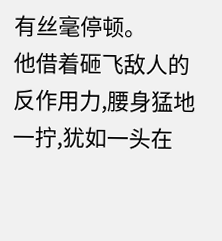有丝毫停顿。
他借着砸飞敌人的反作用力,腰身猛地一拧,犹如一头在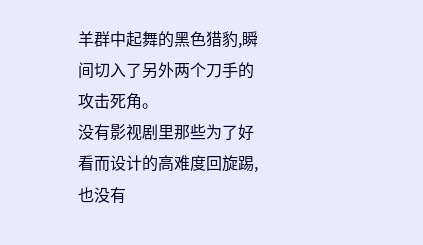羊群中起舞的黑色猎豹,瞬间切入了另外两个刀手的攻击死角。
没有影视剧里那些为了好看而设计的高难度回旋踢,也没有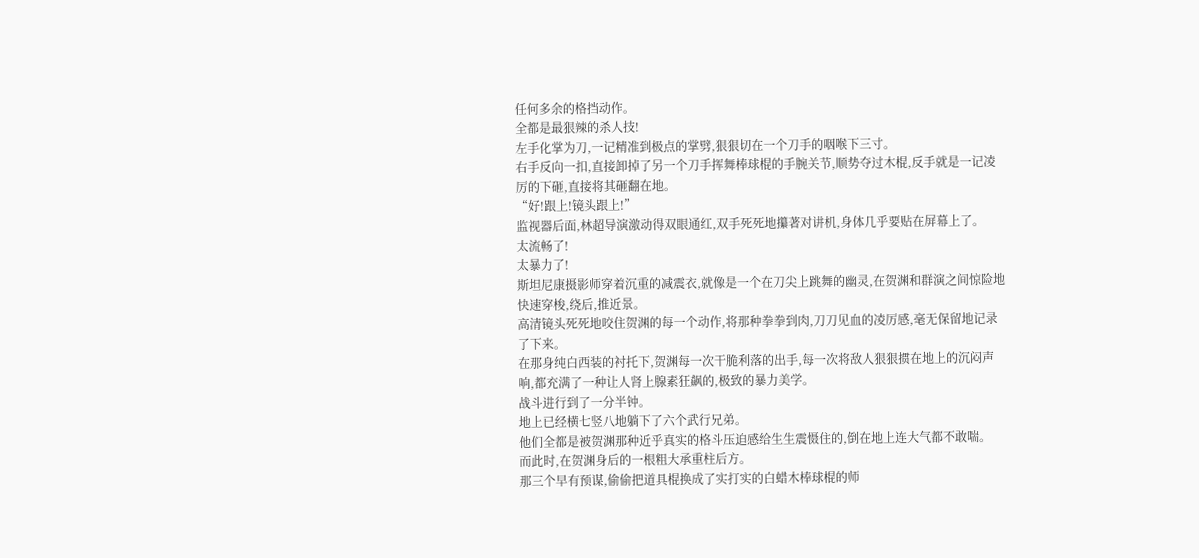任何多余的格挡动作。
全都是最狠辣的杀人技!
左手化掌为刀,一记精准到极点的掌劈,狠狠切在一个刀手的咽喉下三寸。
右手反向一扣,直接卸掉了另一个刀手挥舞棒球棍的手腕关节,顺势夺过木棍,反手就是一记凌厉的下砸,直接将其砸翻在地。
“好!跟上!镜头跟上!”
监视器后面,林超导演激动得双眼通红,双手死死地攥著对讲机,身体几乎要贴在屏幕上了。
太流畅了!
太暴力了!
斯坦尼康摄影师穿着沉重的减震衣,就像是一个在刀尖上跳舞的幽灵,在贺渊和群演之间惊险地快速穿梭,绕后,推近景。
高清镜头死死地咬住贺渊的每一个动作,将那种拳拳到肉,刀刀见血的凌厉感,毫无保留地记录了下来。
在那身纯白西装的衬托下,贺渊每一次干脆利落的出手,每一次将敌人狠狠掼在地上的沉闷声响,都充满了一种让人肾上腺素狂飙的,极致的暴力美学。
战斗进行到了一分半钟。
地上已经横七竖八地躺下了六个武行兄弟。
他们全都是被贺渊那种近乎真实的格斗压迫感给生生震慑住的,倒在地上连大气都不敢喘。
而此时,在贺渊身后的一根粗大承重柱后方。
那三个早有预谋,偷偷把道具棍换成了实打实的白蜡木棒球棍的师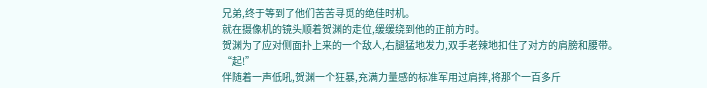兄弟,终于等到了他们苦苦寻觅的绝佳时机。
就在摄像机的镜头顺着贺渊的走位,缓缓绕到他的正前方时。
贺渊为了应对侧面扑上来的一个敌人,右腿猛地发力,双手老辣地扣住了对方的肩膀和腰带。
“起!”
伴随着一声低吼,贺渊一个狂暴,充满力量感的标准军用过肩摔,将那个一百多斤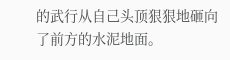的武行从自己头顶狠狠地砸向了前方的水泥地面。